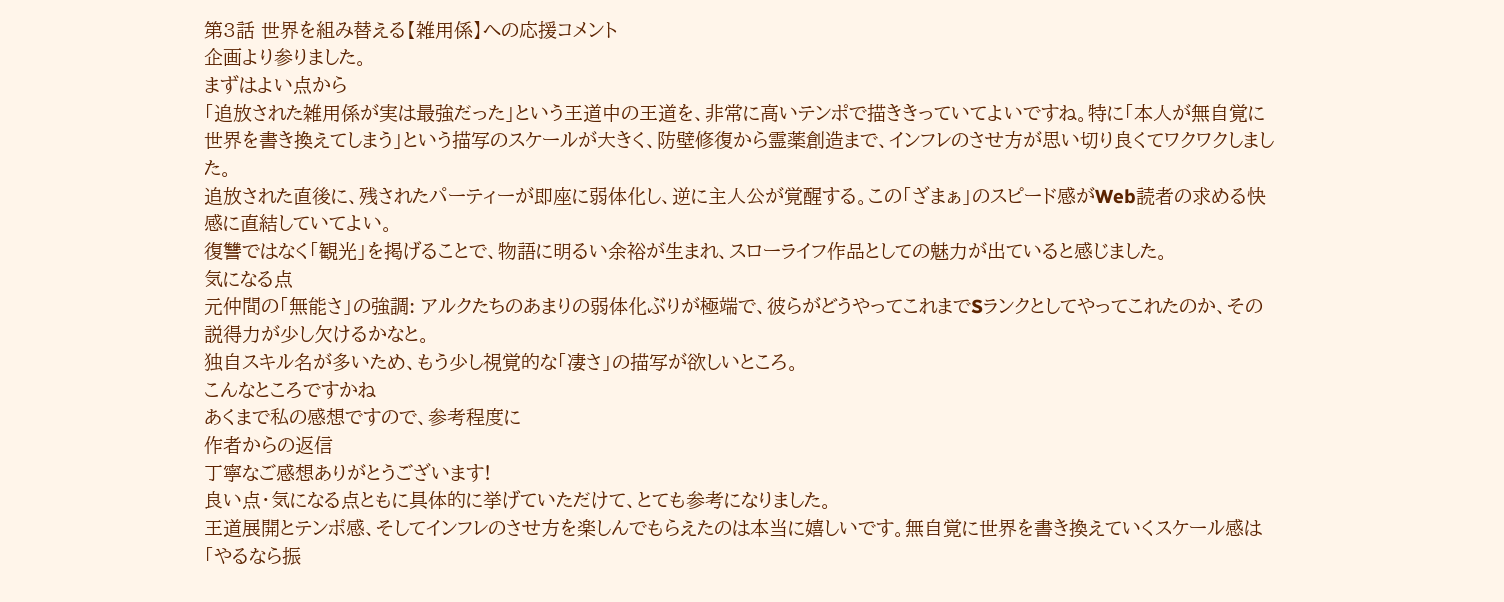第3話 世界を組み替える【雑用係】への応援コメント
企画より参りました。
まずはよい点から
「追放された雑用係が実は最強だった」という王道中の王道を、非常に高いテンポで描ききっていてよいですね。特に「本人が無自覚に世界を書き換えてしまう」という描写のスケールが大きく、防壁修復から霊薬創造まで、インフレのさせ方が思い切り良くてワクワクしました。
追放された直後に、残されたパーティーが即座に弱体化し、逆に主人公が覚醒する。この「ざまぁ」のスピード感がWeb読者の求める快感に直結していてよい。
復讐ではなく「観光」を掲げることで、物語に明るい余裕が生まれ、スローライフ作品としての魅力が出ていると感じました。
気になる点
元仲間の「無能さ」の強調: アルクたちのあまりの弱体化ぶりが極端で、彼らがどうやってこれまでSランクとしてやってこれたのか、その説得力が少し欠けるかなと。
独自スキル名が多いため、もう少し視覚的な「凄さ」の描写が欲しいところ。
こんなところですかね
あくまで私の感想ですので、参考程度に
作者からの返信
丁寧なご感想ありがとうございます!
良い点・気になる点ともに具体的に挙げていただけて、とても参考になりました。
王道展開とテンポ感、そしてインフレのさせ方を楽しんでもらえたのは本当に嬉しいです。無自覚に世界を書き換えていくスケール感は「やるなら振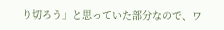り切ろう」と思っていた部分なので、ワ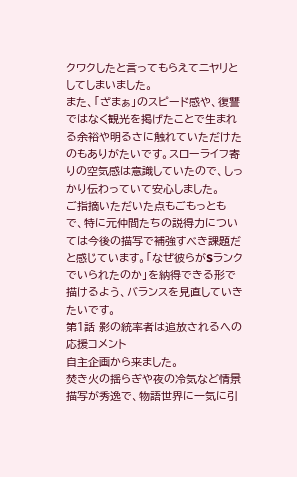クワクしたと言ってもらえてニヤリとしてしまいました。
また、「ざまぁ」のスピード感や、復讐ではなく観光を掲げたことで生まれる余裕や明るさに触れていただけたのもありがたいです。スローライフ寄りの空気感は意識していたので、しっかり伝わっていて安心しました。
ご指摘いただいた点もごもっともで、特に元仲間たちの説得力については今後の描写で補強すべき課題だと感じています。「なぜ彼らがSランクでいられたのか」を納得できる形で描けるよう、バランスを見直していきたいです。
第1話 影の統率者は追放されるへの応援コメント
自主企画から来ました。
焚き火の揺らぎや夜の冷気など情景描写が秀逸で、物語世界に一気に引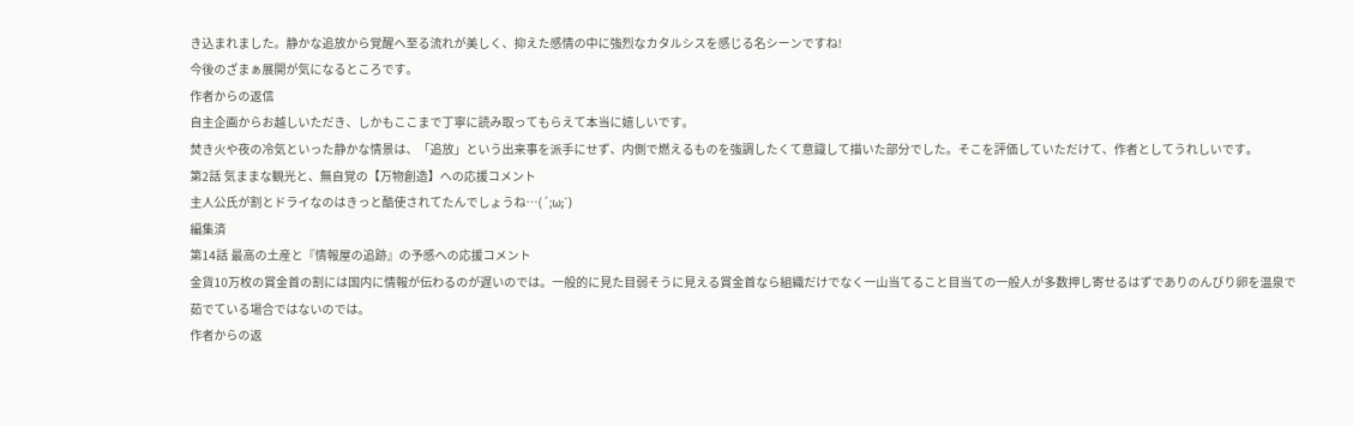き込まれました。静かな追放から覚醒へ至る流れが美しく、抑えた感情の中に強烈なカタルシスを感じる名シーンですね!
今後のざまぁ展開が気になるところです。
作者からの返信
自主企画からお越しいただき、しかもここまで丁寧に読み取ってもらえて本当に嬉しいです。
焚き火や夜の冷気といった静かな情景は、「追放」という出来事を派手にせず、内側で燃えるものを強調したくて意識して描いた部分でした。そこを評価していただけて、作者としてうれしいです。
第2話 気ままな観光と、無自覚の【万物創造】への応援コメント
主人公氏が割とドライなのはきっと酷使されてたんでしょうね…(´;ω;`)
編集済
第14話 最高の土産と『情報屋の追跡』の予感への応援コメント
金貨10万枚の賞金首の割には国内に情報が伝わるのが遅いのでは。一般的に見た目弱そうに見える賞金首なら組織だけでなく一山当てること目当ての一般人が多数押し寄せるはずでありのんびり卵を温泉で茹でている場合ではないのでは。
作者からの返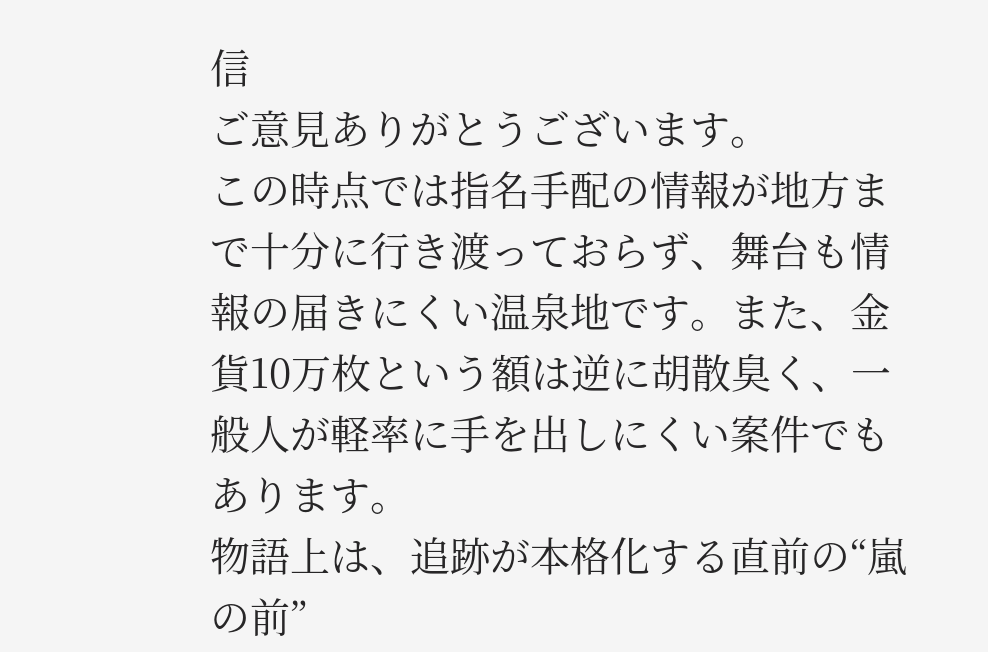信
ご意見ありがとうございます。
この時点では指名手配の情報が地方まで十分に行き渡っておらず、舞台も情報の届きにくい温泉地です。また、金貨10万枚という額は逆に胡散臭く、一般人が軽率に手を出しにくい案件でもあります。
物語上は、追跡が本格化する直前の“嵐の前”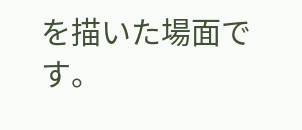を描いた場面です。